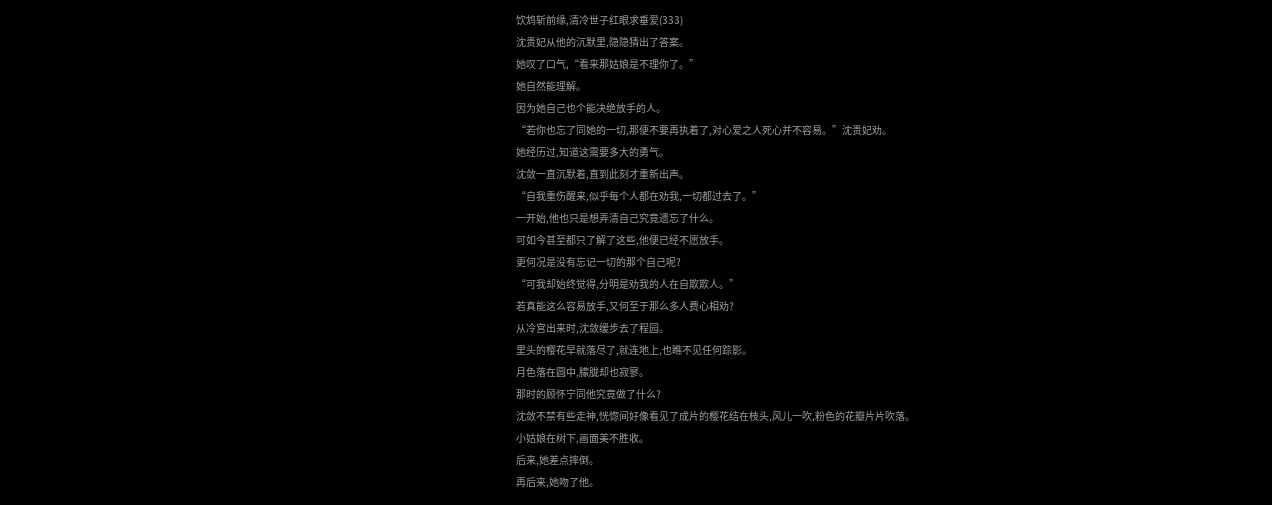饮鸩斩前缘,清冷世子红眼求垂爱(333)
沈贵妃从他的沉默里,隐隐猜出了答案。
她叹了口气,“看来那姑娘是不理你了。”
她自然能理解。
因为她自己也个能决绝放手的人。
“若你也忘了同她的一切,那便不要再执着了,对心爱之人死心并不容易。”沈贵妃劝。
她经历过,知道这需要多大的勇气。
沈敛一直沉默着,直到此刻才重新出声。
“自我重伤醒来,似乎每个人都在劝我,一切都过去了。”
一开始,他也只是想弄清自己究竟遗忘了什么。
可如今甚至都只了解了这些,他便已经不愿放手。
更何况是没有忘记一切的那个自己呢?
“可我却始终觉得,分明是劝我的人在自欺欺人。”
若真能这么容易放手,又何至于那么多人费心相劝?
从冷宫出来时,沈敛缓步去了程园。
里头的樱花早就落尽了,就连地上,也瞧不见任何踪影。
月色落在圆中,朦胧却也寂寥。
那时的顾怀宁同他究竟做了什么?
沈敛不禁有些走神,恍惚间好像看见了成片的樱花结在枝头,风儿一吹,粉色的花瓣片片吹落。
小姑娘在树下,画面美不胜收。
后来,她差点摔倒。
再后来,她吻了他。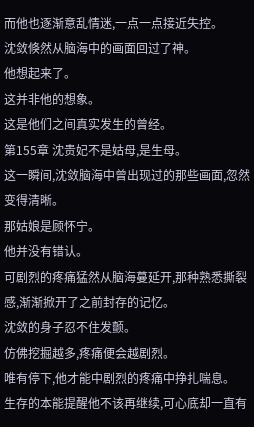而他也逐渐意乱情迷,一点一点接近失控。
沈敛倏然从脑海中的画面回过了神。
他想起来了。
这并非他的想象。
这是他们之间真实发生的曾经。
第155章 沈贵妃不是姑母,是生母。
这一瞬间,沈敛脑海中曾出现过的那些画面,忽然变得清晰。
那姑娘是顾怀宁。
他并没有错认。
可剧烈的疼痛猛然从脑海蔓延开,那种熟悉撕裂感,渐渐掀开了之前封存的记忆。
沈敛的身子忍不住发颤。
仿佛挖掘越多,疼痛便会越剧烈。
唯有停下,他才能中剧烈的疼痛中挣扎喘息。
生存的本能提醒他不该再继续,可心底却一直有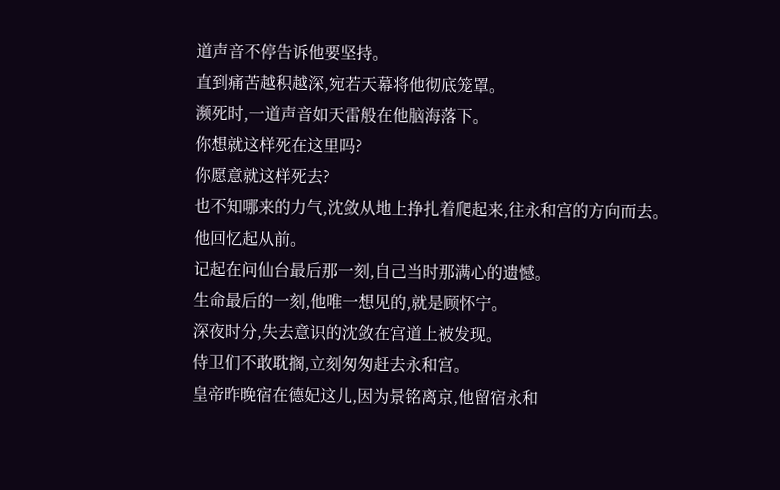道声音不停告诉他要坚持。
直到痛苦越积越深,宛若天幕将他彻底笼罩。
濒死时,一道声音如天雷般在他脑海落下。
你想就这样死在这里吗?
你愿意就这样死去?
也不知哪来的力气,沈敛从地上挣扎着爬起来,往永和宫的方向而去。
他回忆起从前。
记起在问仙台最后那一刻,自己当时那满心的遗憾。
生命最后的一刻,他唯一想见的,就是顾怀宁。
深夜时分,失去意识的沈敛在宫道上被发现。
侍卫们不敢耽搁,立刻匆匆赶去永和宫。
皇帝昨晚宿在德妃这儿,因为景铭离京,他留宿永和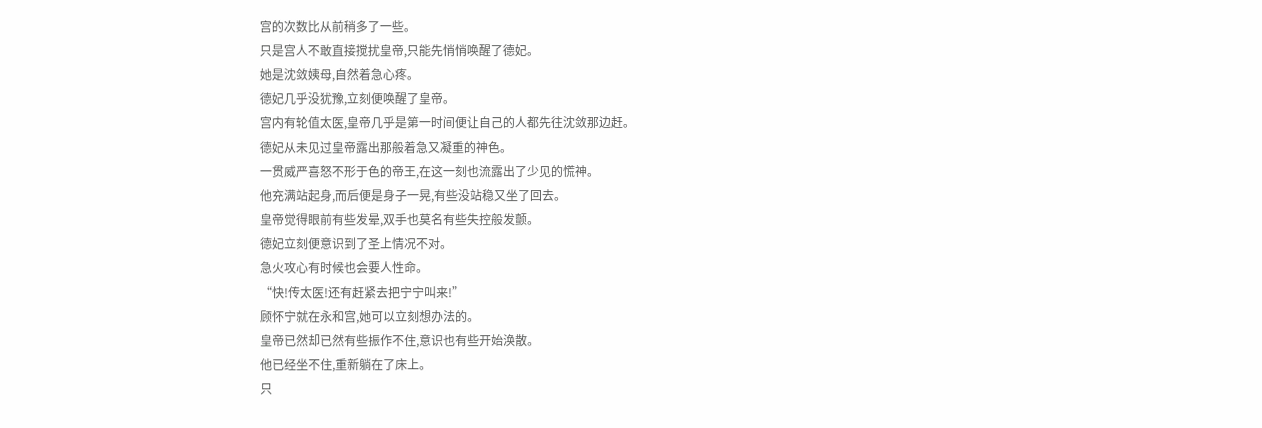宫的次数比从前稍多了一些。
只是宫人不敢直接搅扰皇帝,只能先悄悄唤醒了德妃。
她是沈敛姨母,自然着急心疼。
德妃几乎没犹豫,立刻便唤醒了皇帝。
宫内有轮值太医,皇帝几乎是第一时间便让自己的人都先往沈敛那边赶。
德妃从未见过皇帝露出那般着急又凝重的神色。
一贯威严喜怒不形于色的帝王,在这一刻也流露出了少见的慌神。
他充满站起身,而后便是身子一晃,有些没站稳又坐了回去。
皇帝觉得眼前有些发晕,双手也莫名有些失控般发颤。
德妃立刻便意识到了圣上情况不对。
急火攻心有时候也会要人性命。
“快!传太医!还有赶紧去把宁宁叫来!”
顾怀宁就在永和宫,她可以立刻想办法的。
皇帝已然却已然有些振作不住,意识也有些开始涣散。
他已经坐不住,重新躺在了床上。
只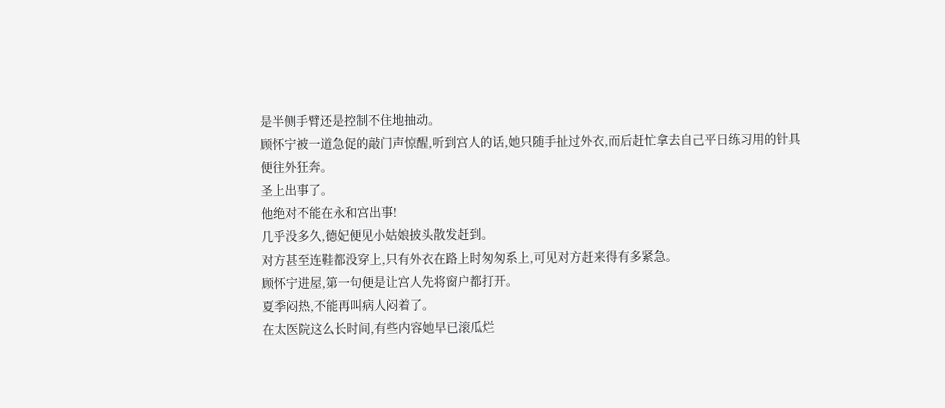是半侧手臂还是控制不住地抽动。
顾怀宁被一道急促的敲门声惊醒,听到宫人的话,她只随手扯过外衣,而后赶忙拿去自己平日练习用的针具便往外狂奔。
圣上出事了。
他绝对不能在永和宫出事!
几乎没多久,德妃便见小姑娘披头散发赶到。
对方甚至连鞋都没穿上,只有外衣在路上时匆匆系上,可见对方赶来得有多紧急。
顾怀宁进屋,第一句便是让宫人先将窗户都打开。
夏季闷热,不能再叫病人闷着了。
在太医院这么长时间,有些内容她早已滚瓜烂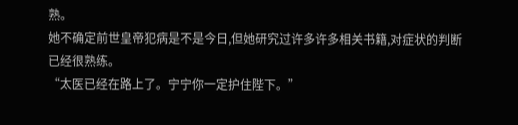熟。
她不确定前世皇帝犯病是不是今日,但她研究过许多许多相关书籍,对症状的判断已经很熟练。
“太医已经在路上了。宁宁你一定护住陛下。”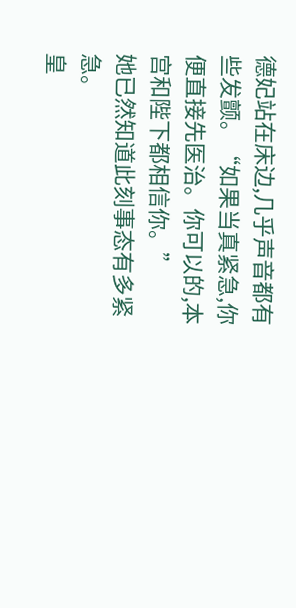德妃站在床边,几乎声音都有些发颤。“如果当真紧急,你便直接先医治。你可以的,本宫和陛下都相信你。”
她已然知道此刻事态有多紧急。
皇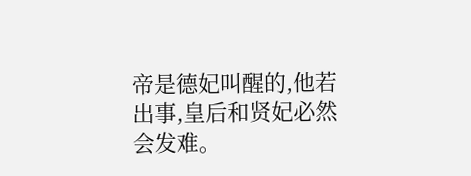帝是德妃叫醒的,他若出事,皇后和贤妃必然会发难。